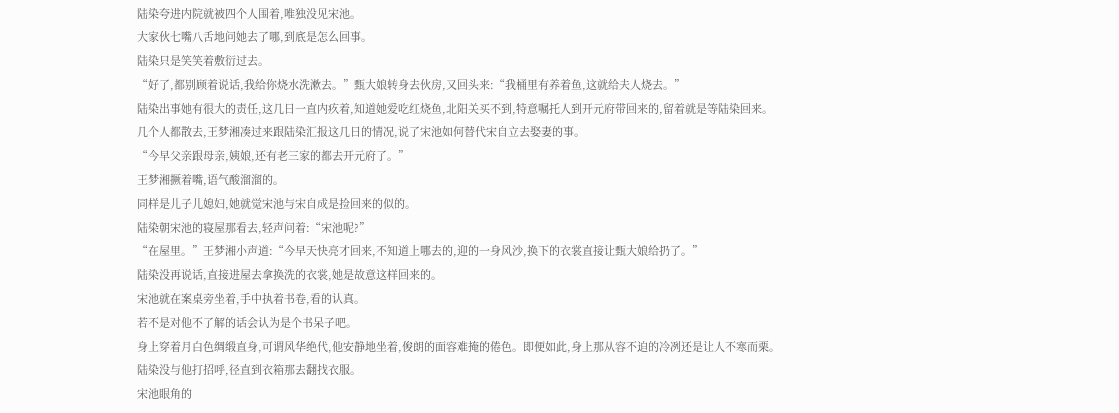陆染夸进内院就被四个人围着,唯独没见宋池。
大家伙七嘴八舌地问她去了哪,到底是怎么回事。
陆染只是笑笑着敷衍过去。
“好了,都别顾着说话,我给你烧水洗漱去。”甄大娘转身去伙房,又回头来:“我桶里有养着鱼,这就给夫人烧去。”
陆染出事她有很大的责任,这几日一直内疚着,知道她爱吃红烧鱼,北阳关买不到,特意嘱托人到开元府带回来的,留着就是等陆染回来。
几个人都散去,王梦湘凑过来跟陆染汇报这几日的情况,说了宋池如何替代宋自立去娶妻的事。
“今早父亲跟母亲,姨娘,还有老三家的都去开元府了。”
王梦湘撅着嘴,语气酸溜溜的。
同样是儿子儿媳妇,她就觉宋池与宋自成是捡回来的似的。
陆染朝宋池的寝屋那看去,轻声问着:“宋池呢?”
“在屋里。”王梦湘小声道:“今早天快亮才回来,不知道上哪去的,迎的一身风沙,换下的衣裳直接让甄大娘给扔了。”
陆染没再说话,直接进屋去拿换洗的衣裳,她是故意这样回来的。
宋池就在案桌旁坐着,手中执着书卷,看的认真。
若不是对他不了解的话会认为是个书呆子吧。
身上穿着月白色绸缎直身,可谓风华绝代,他安静地坐着,俊朗的面容难掩的倦色。即便如此,身上那从容不迫的冷冽还是让人不寒而栗。
陆染没与他打招呼,径直到衣箱那去翻找衣服。
宋池眼角的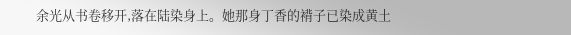余光从书卷移开,落在陆染身上。她那身丁香的褙子已染成黄土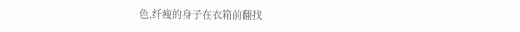色,纤瘦的身子在衣箱前翻找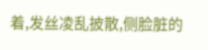着,发丝凌乱披散,侧脸脏的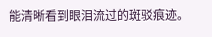能清晰看到眼泪流过的斑驳痕迹。